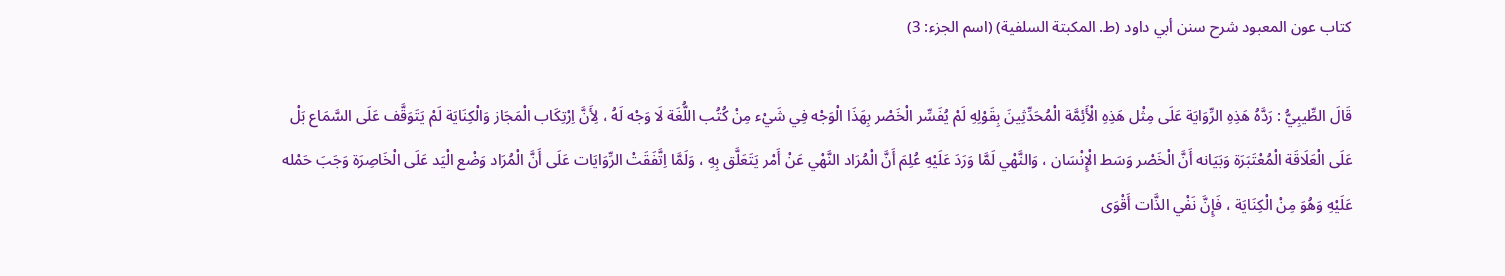كتاب عون المعبود شرح سنن أبي داود (ط. المكبتة السلفية) (اسم الجزء: 3)

قَالَ الطِّيبِيُّ : رَدَّهُ هَذِهِ الرِّوَايَة عَلَى مِثْل هَذِهِ الْأَئِمَّة الْمُحَدِّثِينَ بِقَوْلِهِ لَمْ يُفَسِّر الْخَصْر بِهَذَا الْوَجْه فِي شَيْء مِنْ كُتُب اللُّغَة لَا وَجْه لَهُ ، لِأَنَّ اِرْتِكَاب الْمَجَاز وَالْكِنَايَة لَمْ يَتَوَقَّف عَلَى السَّمَاع بَلْ عَلَى الْعَلَاقَة الْمُعْتَبَرَة وَبَيَانه أَنَّ الْخَصْر وَسَط الْإِنْسَان ، وَالنَّهْي لَمَّا وَرَدَ عَلَيْهِ عُلِمَ أَنَّ الْمُرَاد النَّهْي عَنْ أَمْر يَتَعَلَّق بِهِ ، وَلَمَّا اِتَّفَقَتْ الرِّوَايَات عَلَى أَنَّ الْمُرَاد وَضْع الْيَد عَلَى الْخَاصِرَة وَجَبَ حَمْله عَلَيْهِ وَهُوَ مِنْ الْكِنَايَة ، فَإِنَّ نَفْي الذَّات أَقْوَى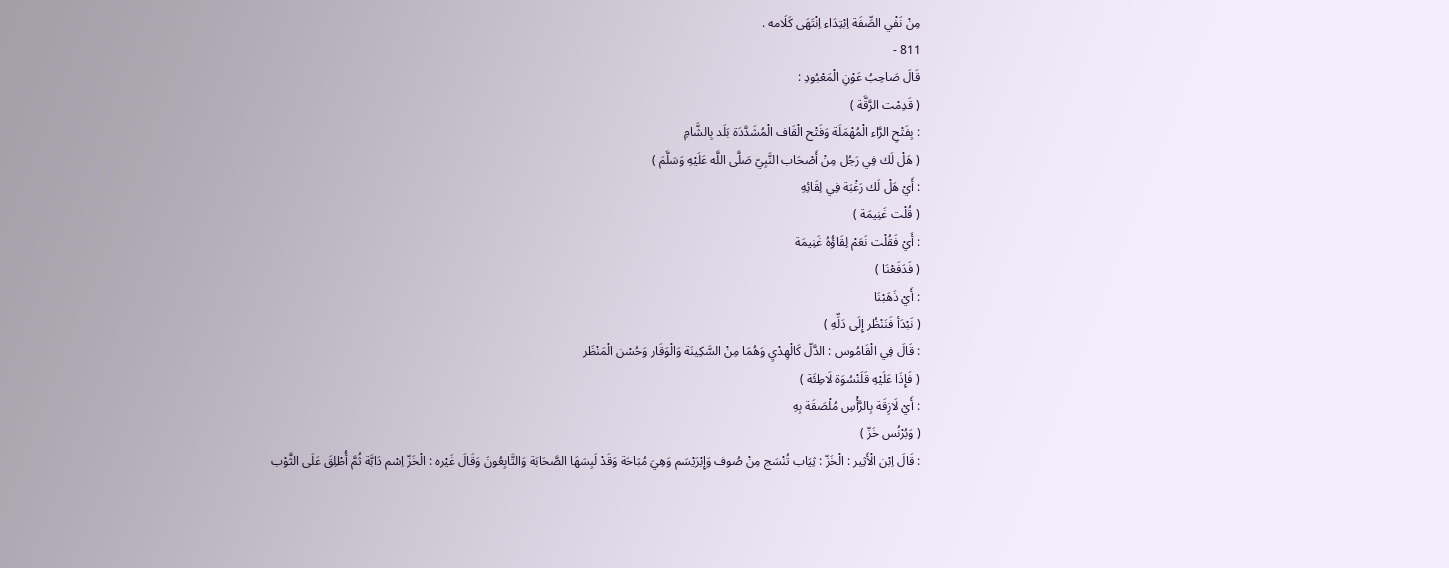مِنْ نَفْي الصِّفَة اِبْتِدَاء اِنْتَهَى كَلَامه .
811 -
قَالَ صَاحِبُ عَوْنِ الْمَعْبُودِ :
( قَدِمْت الرَّقَّة )
: بِفَتْحِ الرَّاء الْمُهْمَلَة وَفَتْح الْقَاف الْمُشَدَّدَة بَلَد بِالشَّامِ
( هَلْ لَك فِي رَجُل مِنْ أَصْحَاب النَّبِيّ صَلَّى اللَّه عَلَيْهِ وَسَلَّمَ )
: أَيْ هَلْ لَك رَغْبَة فِي لِقَائِهِ
( قُلْت غَنِيمَة )
: أَيْ فَقُلْت نَعَمْ لِقَاؤُهُ غَنِيمَة
( فَدَفَعْنَا )
: أَيْ ذَهَبْنَا
( نَبْدَأ فَنَنْظُر إِلَى دَلِّهِ )
: قَالَ فِي الْقَامُوس : الدَّلّ كَالْهِدْيِ وَهُمَا مِنْ السَّكِينَة وَالْوَقَار وَحُسْن الْمَنْظَر
( فَإِذَا عَلَيْهِ قَلَنْسُوَة لَاطِئَة )
: أَيْ لَازِقَة بِالرَّأْسِ مُلْصَقَة بِهِ
( وَبُرْنُس خَزّ )
: قَالَ اِبْن الْأَثِير : الْخَزّ : ثِيَاب تُنْسَج مِنْ صُوف وَإِبْرَيْسَم وَهِيَ مُبَاحَة وَقَدْ لَبِسَهَا الصَّحَابَة وَالتَّابِعُونَ وَقَالَ غَيْره : الْخَزّ اِسْم دَابَّة ثُمَّ أُطْلِقَ عَلَى الثَّوْب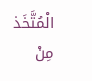الْمُتَّخَذ مِنْ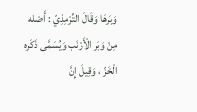وَبَرهَا وَقَالَ التِّرْمِذِيّ : أَصْله مِنْ وَبَر الْأَرْنَب وَيُسَمَّى ذَكَره الْخَزّ ، وَقِيلَ إِنَّ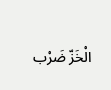الْخَزّ ضَرْب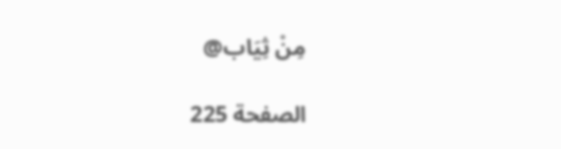مِنْ ثِيَاب@

الصفحة 225